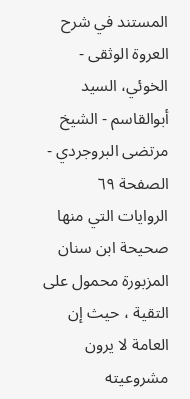المستند في شرح العروة الوثقى - الخوئي، السيد أبوالقاسم - الشيخ مرتضى البروجردي - الصفحة ٦٩
الروايات التي منها صحيحة ابن سنان المزبورة محمول على التقية ، حيث إن العامة لا يرون مشروعيته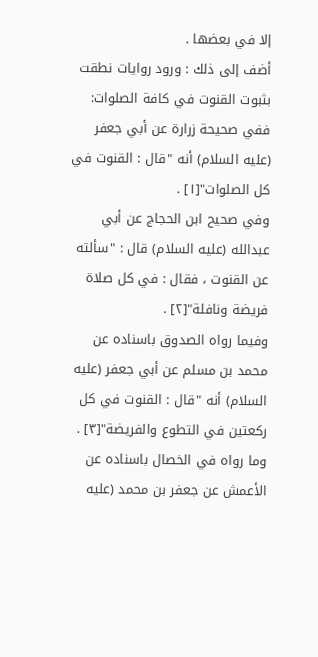إلا في بعضها .
أضف إلى ذلك : ورود روايات نطقت بثبوت القنوت في كافة الصلوات:
ففي صحيحة زرارة عن أبي جعفر (عليه السلام) أنه "قال : القنوت في كل الصلوات"[١] .
وفي صحيح ابن الحجاج عن أبي عبدالله (عليه السلام) قال : "سألته عن القنوت ، فقال : في كل صلاة فريضة ونافلة"[٢] .
وفيما رواه الصدوق باسناده عن محمد بن مسلم عن أبي جعفر (عليه السلام) أنه "قال : القنوت في كل ركعتين في التطوع والفريضة"[٣] .
وما رواه في الخصال باسناده عن الأعمش عن جعفر بن محمد (عليه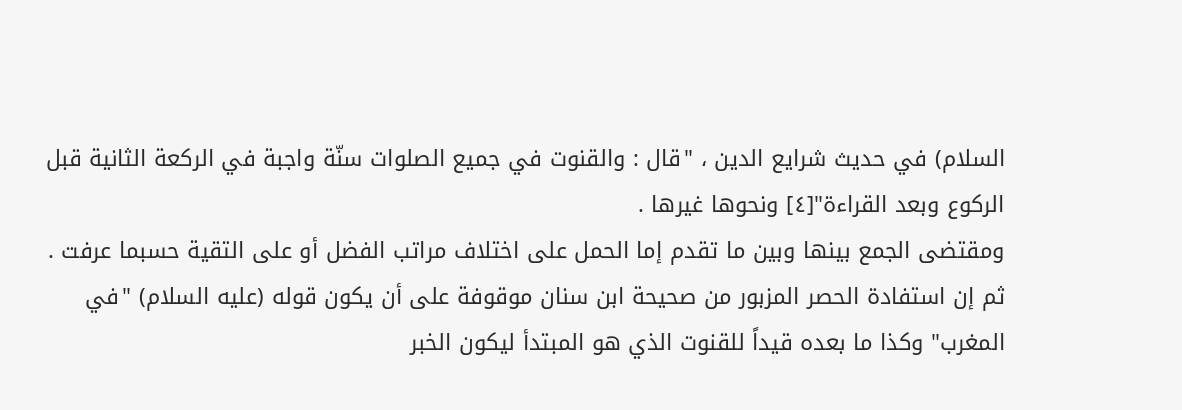السلام) في حديث شرايع الدين ، "قال : والقنوت في جميع الصلوات سنّة واجبة في الركعة الثانية قبل الركوع وبعد القراءة"[٤] ونحوها غيرها .
ومقتضى الجمع بينها وبين ما تقدم إما الحمل على اختلاف مراتب الفضل أو على التقية حسبما عرفت .
ثم إن استفادة الحصر المزبور من صحيحة ابن سنان موقوفة على أن يكون قوله (عليه السلام) "في المغرب" وكذا ما بعده قيداً للقنوت الذي هو المبتدأ ليكون الخبر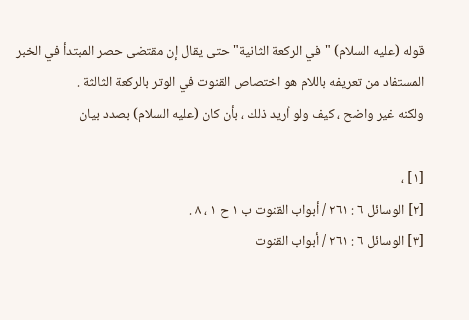قوله (عليه السلام) "في الركعة الثانية" حتى يقال إن مقتضى حصر المبتدأ في الخبر المستفاد من تعريفه باللام هو اختصاص القنوت في الوتر بالركعة الثالثة .
ولكنه غير واضح ، كيف ولو اُريد ذلك ، بأن كان (عليه السلام) بصدد بيان

[١] ،
[٢] الوسائل ٦ : ٢٦١ / أبواب القنوت ب ١ ح ١ ، ٨ .
[٣] الوسائل ٦ : ٢٦١ / أبواب القنوت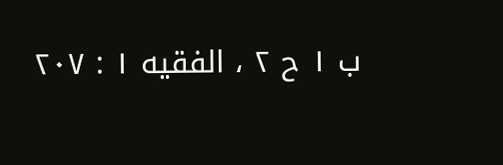ب ١ ح ٢ ، الفقيه ١ : ٢٠٧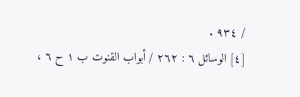/ ٩٣٤ .
[٤] الوسائل ٦ : ٢٦٢ / أبواب القنوت ب ١ ح ٦ ،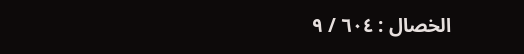الخصال : ٦٠٤ / ٩